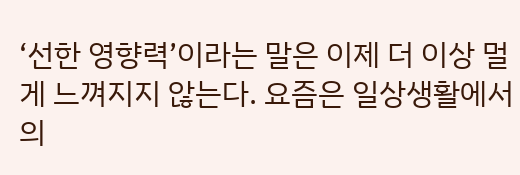‘선한 영향력’이라는 말은 이제 더 이상 멀게 느껴지지 않는다. 요즘은 일상생활에서의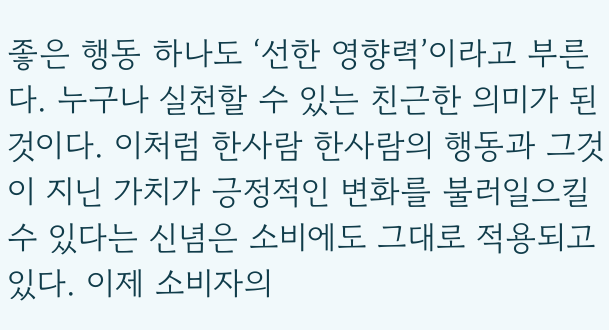좋은 행동 하나도 ‘선한 영향력’이라고 부른다. 누구나 실천할 수 있는 친근한 의미가 된 것이다. 이처럼 한사람 한사람의 행동과 그것이 지닌 가치가 긍정적인 변화를 불러일으킬 수 있다는 신념은 소비에도 그대로 적용되고 있다. 이제 소비자의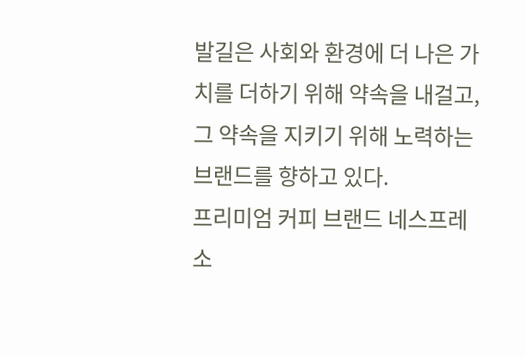발길은 사회와 환경에 더 나은 가치를 더하기 위해 약속을 내걸고, 그 약속을 지키기 위해 노력하는 브랜드를 향하고 있다.
프리미엄 커피 브랜드 네스프레소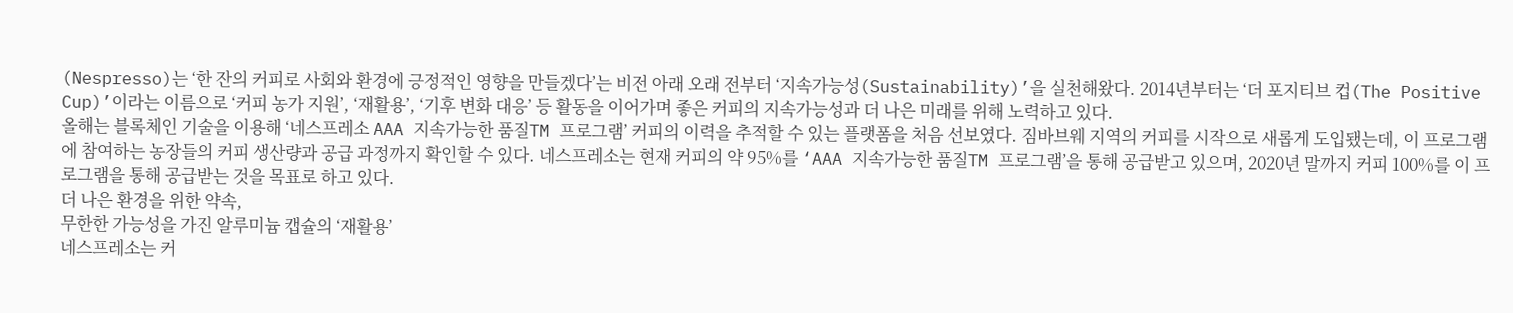(Nespresso)는 ‘한 잔의 커피로 사회와 환경에 긍정적인 영향을 만들겠다’는 비전 아래 오래 전부터 ‘지속가능성(Sustainability)’을 실천해왔다. 2014년부터는 ‘더 포지티브 컵(The Positive Cup)’이라는 이름으로 ‘커피 농가 지원’, ‘재활용’, ‘기후 변화 대응’ 등 활동을 이어가며 좋은 커피의 지속가능성과 더 나은 미래를 위해 노력하고 있다.
올해는 블록체인 기술을 이용해 ‘네스프레소 AAA 지속가능한 품질TM 프로그램’ 커피의 이력을 추적할 수 있는 플랫폼을 처음 선보였다. 짐바브웨 지역의 커피를 시작으로 새롭게 도입됐는데, 이 프로그램에 참여하는 농장들의 커피 생산량과 공급 과정까지 확인할 수 있다. 네스프레소는 현재 커피의 약 95%를 ‘AAA 지속가능한 품질TM 프로그램’을 통해 공급받고 있으며, 2020년 말까지 커피 100%를 이 프로그램을 통해 공급받는 것을 목표로 하고 있다.
더 나은 환경을 위한 약속,
무한한 가능성을 가진 알루미늄 캡슐의 ‘재활용’
네스프레소는 커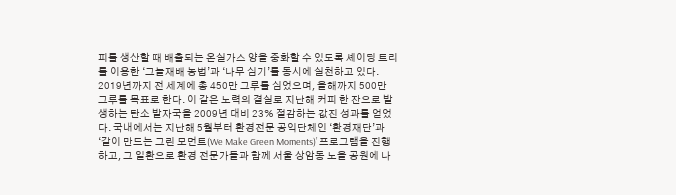피를 생산할 때 배출되는 온실가스 양을 중화할 수 있도록 셰이딩 트리를 이용한 ‘그늘재배 농법’과 ‘나무 심기’를 동시에 실천하고 있다. 2019년까지 전 세계에 총 450만 그루를 심었으며, 올해까지 500만 그루를 목표로 한다. 이 같은 노력의 결실로 지난해 커피 한 잔으로 발생하는 탄소 발자국을 2009년 대비 23% 절감하는 값진 성과를 얻었다. 국내에서는 지난해 5월부터 환경전문 공익단체인 ‘환경재단’과 ‘같이 만드는 그린 모먼트(We Make Green Moments)’ 프로그램을 진행하고, 그 일환으로 환경 전문가들과 함께 서울 상암동 노을 공원에 나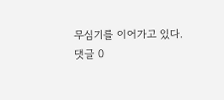무심기를 이어가고 있다.
댓글 0